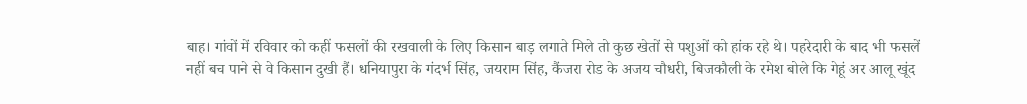बाह। गांवों में रविवार को कहीं फसलों की रखवाली के लिए किसान बाड़ लगाते मिले तो कुछ खेतों से पशुओं को हांक रहे थे। पहरेदारी के बाद भी फसलें नहीं बच पाने से वे किसान दुखी हैं। धनियापुरा के गंदर्भ सिंह, जयराम सिंह, कैंजरा रोड के अजय चौधरी, बिजकौली के रमेश बोले कि गेहूं अर आलू खूंद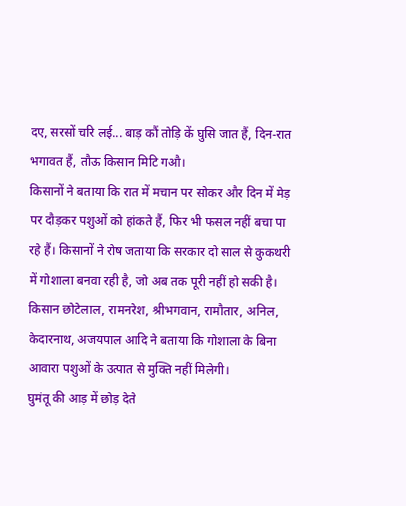दए, सरसों चरि लई... बाड़ कौं तोड़ि कें घुसि जात हैं, दिन-रात भगावत हैं, तौऊ किसान मिटि गऔ।
किसानों ने बताया कि रात में मचान पर सोकर और दिन में मेड़ पर दौड़कर पशुओं को हांकते हैं, फिर भी फसल नहीं बचा पा रहे हैं। किसानों ने रोष जताया कि सरकार दो साल से कुकथरी में गोशाला बनवा रही है, जो अब तक पूरी नहीं हो सकी है। किसान छोटेलाल, रामनरेश, श्रीभगवान, रामौतार, अनिल, केदारनाथ, अजयपाल आदि ने बताया कि गोशाला के बिना आवारा पशुओं के उत्पात से मुक्ति नहीं मिलेगी।
घुमंतू की आड़ में छोड़ देते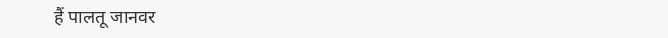हैं पालतू जानवर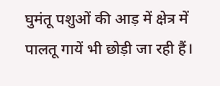घुमंतू पशुओं की आड़ में क्षेत्र में पालतू गायें भी छोड़ी जा रही हैं।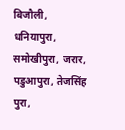बिजौली, धनियापुरा, समोखीपुरा, जरार, पडुआपुरा, तेजसिंह पुरा,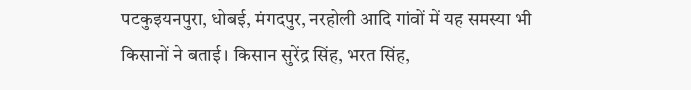पटकुइयनपुरा, धोबई, मंगदपुर, नरहोली आदि गांवों में यह समस्या भी किसानों ने बताई। किसान सुरेंद्र सिंह, भरत सिंह,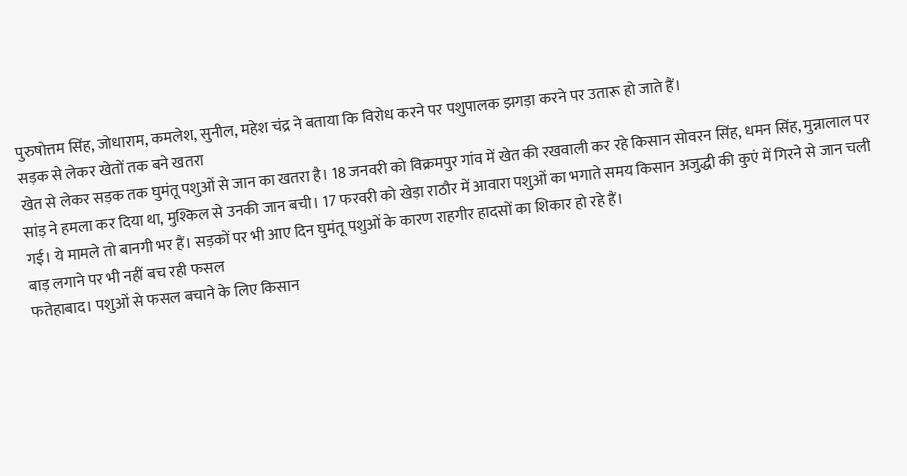पुरुषोत्तम सिंह, जोधाराम, कमलेश, सुनील, महेश चंद्र ने बताया कि विरोध करने पर पशुपालक झगड़ा करने पर उतारू हो जाते हैं।
सड़क से लेकर खेतों तक बने खतरा
खेत से लेकर सड़क तक घुमंतू पशुओं से जान का खतरा है। 18 जनवरी को विक्रमपुर गांव में खेत की रखवाली कर रहे किसान सोवरन सिंह, धमन सिंह, मुन्नालाल पर सांड़ ने हमला कर दिया था, मुश्किल से उनकी जान बची। 17 फरवरी को खेड़ा राठौर में आवारा पशुओं का भगाते समय किसान अजुद्धी की कुएं में गिरने से जान चली गई। ये मामले तो बानगी भर हैं। सड़कों पर भी आए दिन घुमंतू पशुओं के कारण राहगीर हादसों का शिकार हो रहे हैं।
बाड़ लगाने पर भी नहीं बच रही फसल
फतेहाबाद। पशुओं से फसल बचाने के लिए किसान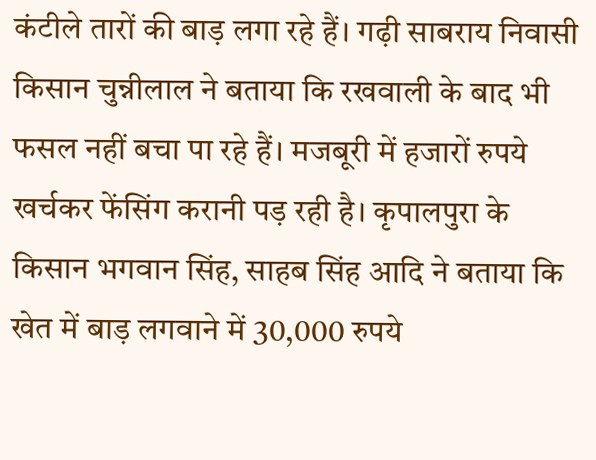कंटीले तारों की बाड़ लगा रहे हैं। गढ़ी साबराय निवासी किसान चुन्नीलाल ने बताया कि रखवाली के बाद भी फसल नहीं बचा पा रहे हैं। मजबूरी में हजारों रुपये खर्चकर फेंसिंग करानी पड़ रही है। कृपालपुरा के किसान भगवान सिंह, साहब सिंह आदि ने बताया कि खेत में बाड़ लगवाने में 30,000 रुपये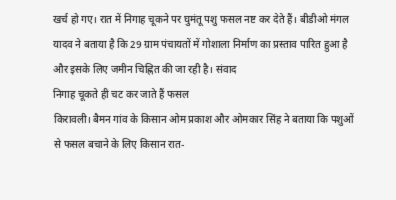खर्च हो गए। रात में निगाह चूकने पर घुमंतू पशु फसल नष्ट कर देते हैं। बीडीओ मंगल यादव ने बताया है कि 29 ग्राम पंचायतों में गोशाला निर्माण का प्रस्ताव पारित हुआ है और इसके लिए जमीन चिह्नित की जा रही है। संवाद
निगाह चूकते ही चट कर जाते हैं फसल
किरावली। बैमन गांव के किसान ओम प्रकाश और ओमकार सिंह ने बताया कि पशुओं से फसल बचाने के लिए किसान रात-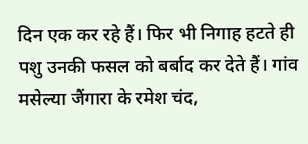दिन एक कर रहे हैं। फिर भी निगाह हटते ही पशु उनकी फसल को बर्बाद कर देते हैं। गांव मसेल्या जैंगारा के रमेश चंद,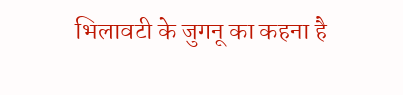भिलावटी के जुगनू का कहना है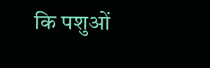कि पशुओं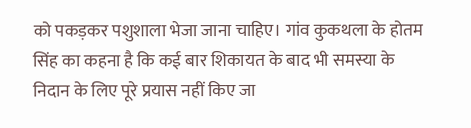को पकड़कर पशुशाला भेजा जाना चाहिए। गांव कुकथला के होतम सिंह का कहना है कि कई बार शिकायत के बाद भी समस्या के निदान के लिए पूरे प्रयास नहीं किए जा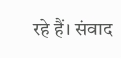रहे हैं। संवाद